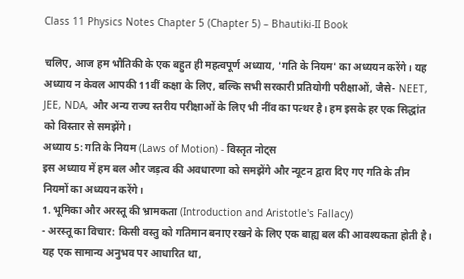Class 11 Physics Notes Chapter 5 (Chapter 5) – Bhautiki-II Book

चलिए, आज हम भौतिकी के एक बहुत ही महत्वपूर्ण अध्याय, 'गति के नियम' का अध्ययन करेंगे। यह अध्याय न केवल आपकी 11वीं कक्षा के लिए, बल्कि सभी सरकारी प्रतियोगी परीक्षाओं, जैसे- NEET, JEE, NDA, और अन्य राज्य स्तरीय परीक्षाओं के लिए भी नींव का पत्थर है। हम इसके हर एक सिद्धांत को विस्तार से समझेंगे।
अध्याय 5: गति के नियम (Laws of Motion) - विस्तृत नोट्स
इस अध्याय में हम बल और जड़त्व की अवधारणा को समझेंगे और न्यूटन द्वारा दिए गए गति के तीन नियमों का अध्ययन करेंगे।
1. भूमिका और अरस्तू की भ्रामकता (Introduction and Aristotle's Fallacy)
- अरस्तू का विचार: किसी वस्तु को गतिमान बनाए रखने के लिए एक बाह्य बल की आवश्यकता होती है। यह एक सामान्य अनुभव पर आधारित था,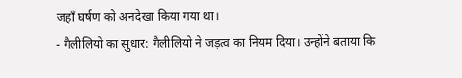जहाँ घर्षण को अनदेखा किया गया था।
- गैलीलियो का सुधार: गैलीलियो ने जड़त्व का नियम दिया। उन्होंने बताया कि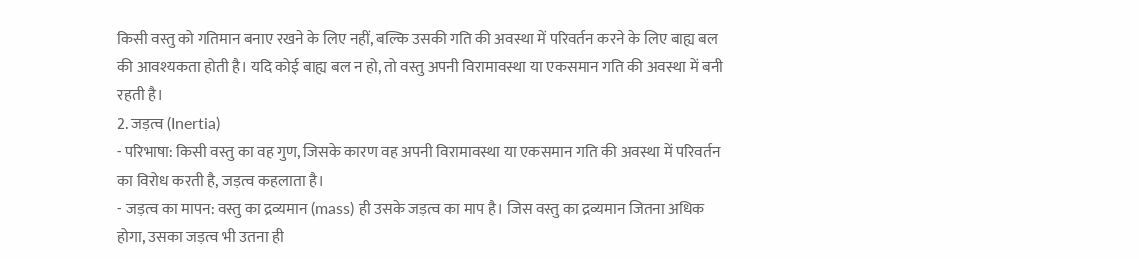किसी वस्तु को गतिमान बनाए रखने के लिए नहीं, बल्कि उसकी गति की अवस्था में परिवर्तन करने के लिए बाह्य बल की आवश्यकता होती है। यदि कोई बाह्य बल न हो, तो वस्तु अपनी विरामावस्था या एकसमान गति की अवस्था में बनी रहती है।
2. जड़त्व (Inertia)
- परिभाषा: किसी वस्तु का वह गुण, जिसके कारण वह अपनी विरामावस्था या एकसमान गति की अवस्था में परिवर्तन का विरोध करती है, जड़त्व कहलाता है।
- जड़त्व का मापन: वस्तु का द्रव्यमान (mass) ही उसके जड़त्व का माप है। जिस वस्तु का द्रव्यमान जितना अधिक होगा, उसका जड़त्व भी उतना ही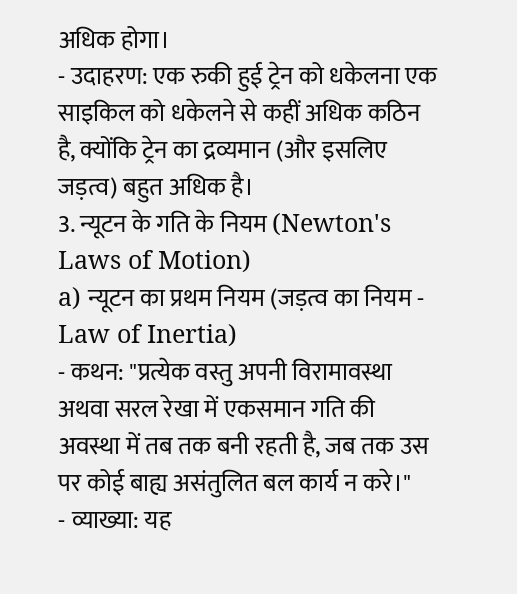अधिक होगा।
- उदाहरण: एक रुकी हुई ट्रेन को धकेलना एक साइकिल को धकेलने से कहीं अधिक कठिन है, क्योंकि ट्रेन का द्रव्यमान (और इसलिए जड़त्व) बहुत अधिक है।
3. न्यूटन के गति के नियम (Newton's Laws of Motion)
a) न्यूटन का प्रथम नियम (जड़त्व का नियम - Law of Inertia)
- कथन: "प्रत्येक वस्तु अपनी विरामावस्था अथवा सरल रेखा में एकसमान गति की अवस्था में तब तक बनी रहती है, जब तक उस पर कोई बाह्य असंतुलित बल कार्य न करे।"
- व्याख्या: यह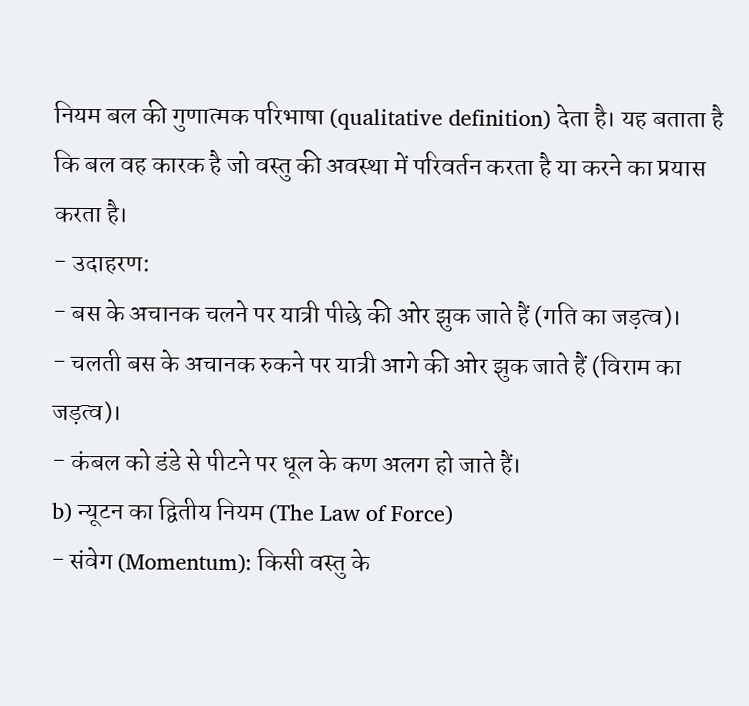नियम बल की गुणात्मक परिभाषा (qualitative definition) देता है। यह बताता है कि बल वह कारक है जो वस्तु की अवस्था में परिवर्तन करता है या करने का प्रयास करता है।
- उदाहरण:
- बस के अचानक चलने पर यात्री पीछे की ओर झुक जाते हैं (गति का जड़त्व)।
- चलती बस के अचानक रुकने पर यात्री आगे की ओर झुक जाते हैं (विराम का जड़त्व)।
- कंबल को डंडे से पीटने पर धूल के कण अलग हो जाते हैं।
b) न्यूटन का द्वितीय नियम (The Law of Force)
- संवेग (Momentum): किसी वस्तु के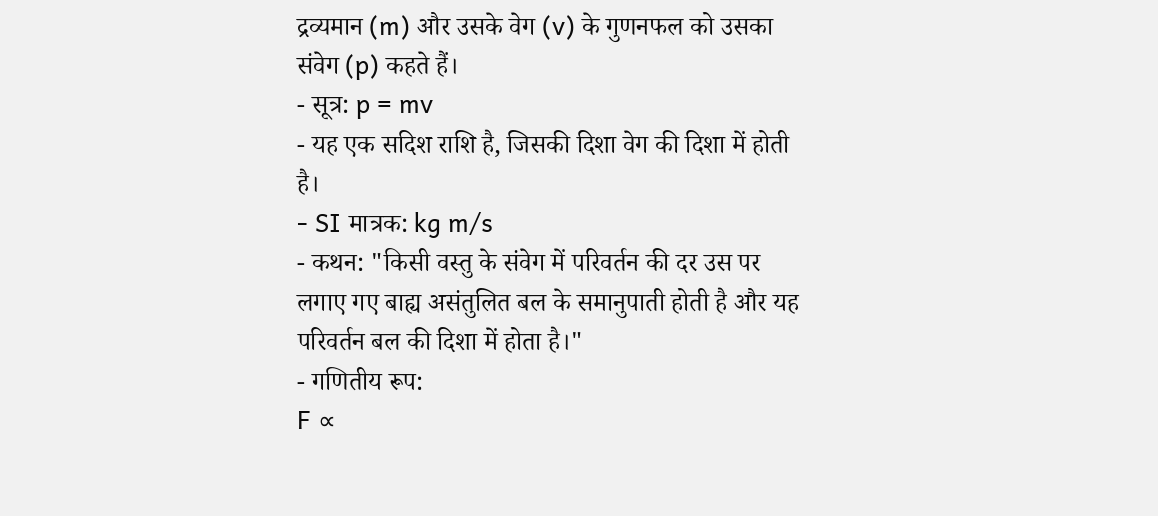द्रव्यमान (m) और उसके वेग (v) के गुणनफल को उसका संवेग (p) कहते हैं।
- सूत्र: p = mv
- यह एक सदिश राशि है, जिसकी दिशा वेग की दिशा में होती है।
- SI मात्रक: kg m/s
- कथन: "किसी वस्तु के संवेग में परिवर्तन की दर उस पर लगाए गए बाह्य असंतुलित बल के समानुपाती होती है और यह परिवर्तन बल की दिशा में होता है।"
- गणितीय रूप:
F ∝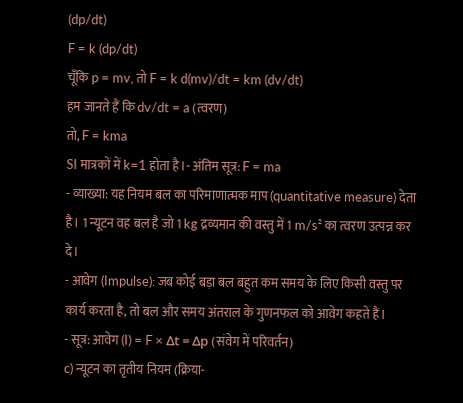(dp/dt)
F = k (dp/dt)
चूँकि p = mv, तो F = k d(mv)/dt = km (dv/dt)
हम जानते हैं कि dv/dt = a (त्वरण)
तो, F = kma
SI मात्रकों में k=1 होता है।- अंतिम सूत्र: F = ma
- व्याख्या: यह नियम बल का परिमाणात्मक माप (quantitative measure) देता है। 1 न्यूटन वह बल है जो 1 kg द्रव्यमान की वस्तु में 1 m/s² का त्वरण उत्पन्न कर दे।
- आवेग (Impulse): जब कोई बड़ा बल बहुत कम समय के लिए किसी वस्तु पर कार्य करता है, तो बल और समय अंतराल के गुणनफल को आवेग कहते हैं।
- सूत्र: आवेग (I) = F × Δt = Δp (संवेग में परिवर्तन)
c) न्यूटन का तृतीय नियम (क्रिया-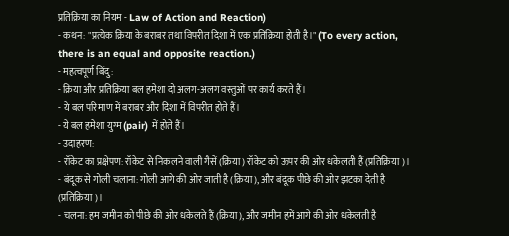प्रतिक्रिया का नियम - Law of Action and Reaction)
- कथन: "प्रत्येक क्रिया के बराबर तथा विपरीत दिशा में एक प्रतिक्रिया होती है।" (To every action, there is an equal and opposite reaction.)
- महत्वपूर्ण बिंदु:
- क्रिया और प्रतिक्रिया बल हमेशा दो अलग-अलग वस्तुओं पर कार्य करते हैं।
- ये बल परिमाण में बराबर और दिशा में विपरीत होते हैं।
- ये बल हमेशा युग्म (pair) में होते हैं।
- उदाहरण:
- रॉकेट का प्रक्षेपण: रॉकेट से निकलने वाली गैसें (क्रिया) रॉकेट को ऊपर की ओर धकेलती हैं (प्रतिक्रिया)।
- बंदूक से गोली चलाना: गोली आगे की ओर जाती है (क्रिया), और बंदूक पीछे की ओर झटका देती है (प्रतिक्रिया)।
- चलना: हम जमीन को पीछे की ओर धकेलते हैं (क्रिया), और जमीन हमें आगे की ओर धकेलती है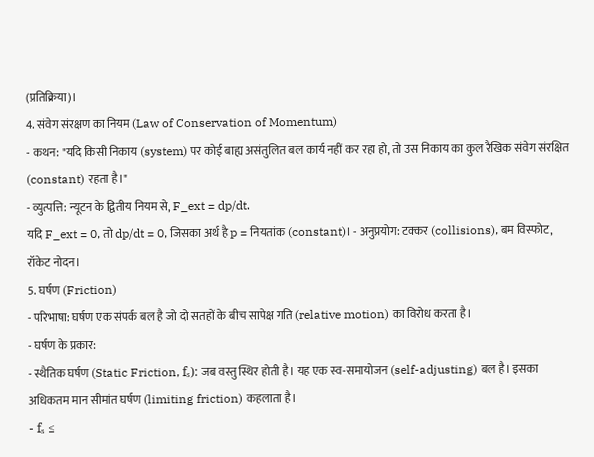(प्रतिक्रिया)।
4. संवेग संरक्षण का नियम (Law of Conservation of Momentum)
- कथन: "यदि किसी निकाय (system) पर कोई बाह्य असंतुलित बल कार्य नहीं कर रहा हो, तो उस निकाय का कुल रैखिक संवेग संरक्षित (constant) रहता है।"
- व्युत्पत्ति: न्यूटन के द्वितीय नियम से, F_ext = dp/dt.
यदि F_ext = 0, तो dp/dt = 0, जिसका अर्थ है p = नियतांक (constant)। - अनुप्रयोग: टक्कर (collisions), बम विस्फोट, रॉकेट नोदन।
5. घर्षण (Friction)
- परिभाषा: घर्षण एक संपर्क बल है जो दो सतहों के बीच सापेक्ष गति (relative motion) का विरोध करता है।
- घर्षण के प्रकार:
- स्थैतिक घर्षण (Static Friction, fₛ): जब वस्तु स्थिर होती है। यह एक स्व-समायोजन (self-adjusting) बल है। इसका अधिकतम मान सीमांत घर्षण (limiting friction) कहलाता है।
- fₛ ≤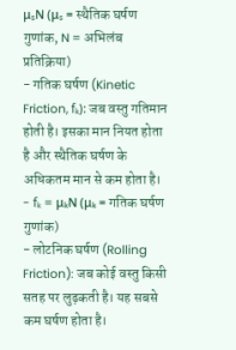μₛN (μₛ = स्थैतिक घर्षण गुणांक, N = अभिलंब प्रतिक्रिया)
- गतिक घर्षण (Kinetic Friction, fₖ): जब वस्तु गतिमान होती है। इसका मान नियत होता है और स्थैतिक घर्षण के अधिकतम मान से कम होता है।
- fₖ = μₖN (μₖ = गतिक घर्षण गुणांक)
- लोटनिक घर्षण (Rolling Friction): जब कोई वस्तु किसी सतह पर लुढ़कती है। यह सबसे कम घर्षण होता है।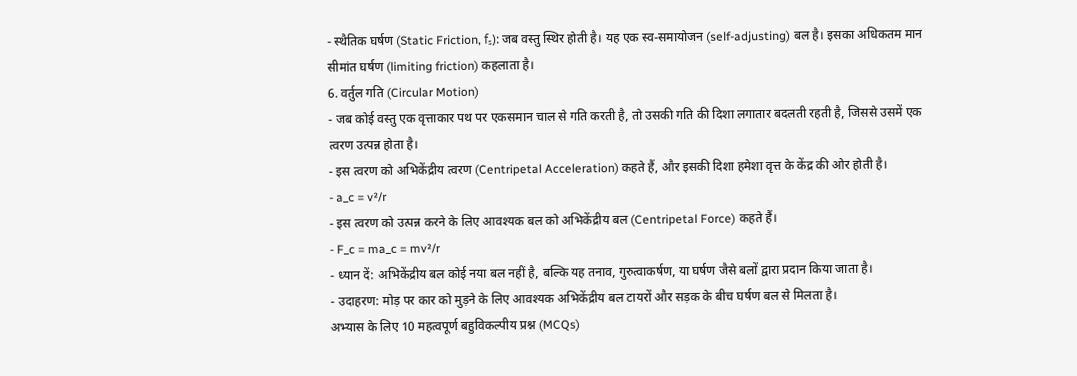- स्थैतिक घर्षण (Static Friction, fₛ): जब वस्तु स्थिर होती है। यह एक स्व-समायोजन (self-adjusting) बल है। इसका अधिकतम मान सीमांत घर्षण (limiting friction) कहलाता है।
6. वर्तुल गति (Circular Motion)
- जब कोई वस्तु एक वृत्ताकार पथ पर एकसमान चाल से गति करती है, तो उसकी गति की दिशा लगातार बदलती रहती है, जिससे उसमें एक त्वरण उत्पन्न होता है।
- इस त्वरण को अभिकेंद्रीय त्वरण (Centripetal Acceleration) कहते हैं, और इसकी दिशा हमेशा वृत्त के केंद्र की ओर होती है।
- a_c = v²/r
- इस त्वरण को उत्पन्न करने के लिए आवश्यक बल को अभिकेंद्रीय बल (Centripetal Force) कहते हैं।
- F_c = ma_c = mv²/r
- ध्यान दें: अभिकेंद्रीय बल कोई नया बल नहीं है, बल्कि यह तनाव, गुरुत्वाकर्षण, या घर्षण जैसे बलों द्वारा प्रदान किया जाता है।
- उदाहरण: मोड़ पर कार को मुड़ने के लिए आवश्यक अभिकेंद्रीय बल टायरों और सड़क के बीच घर्षण बल से मिलता है।
अभ्यास के लिए 10 महत्वपूर्ण बहुविकल्पीय प्रश्न (MCQs)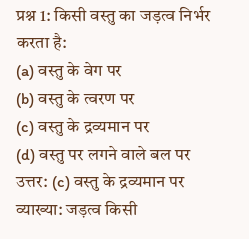प्रश्न 1: किसी वस्तु का जड़त्व निर्भर करता है:
(a) वस्तु के वेग पर
(b) वस्तु के त्वरण पर
(c) वस्तु के द्रव्यमान पर
(d) वस्तु पर लगने वाले बल पर
उत्तर: (c) वस्तु के द्रव्यमान पर
व्याख्या: जड़त्व किसी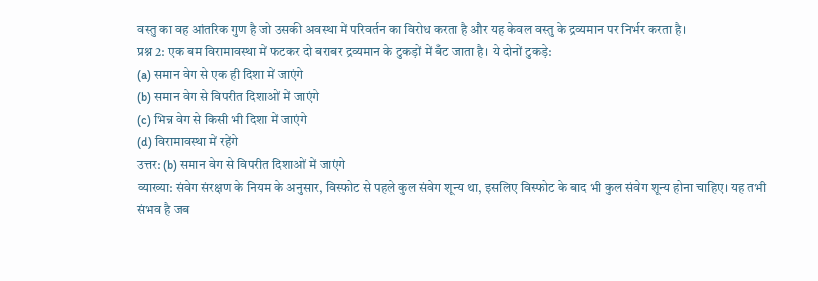वस्तु का वह आंतरिक गुण है जो उसकी अवस्था में परिवर्तन का विरोध करता है और यह केवल वस्तु के द्रव्यमान पर निर्भर करता है।
प्रश्न 2: एक बम विरामावस्था में फटकर दो बराबर द्रव्यमान के टुकड़ों में बँट जाता है। ये दोनों टुकड़े:
(a) समान वेग से एक ही दिशा में जाएंगे
(b) समान वेग से विपरीत दिशाओं में जाएंगे
(c) भिन्न वेग से किसी भी दिशा में जाएंगे
(d) विरामावस्था में रहेंगे
उत्तर: (b) समान वेग से विपरीत दिशाओं में जाएंगे
व्याख्या: संवेग संरक्षण के नियम के अनुसार, विस्फोट से पहले कुल संवेग शून्य था, इसलिए विस्फोट के बाद भी कुल संवेग शून्य होना चाहिए। यह तभी संभव है जब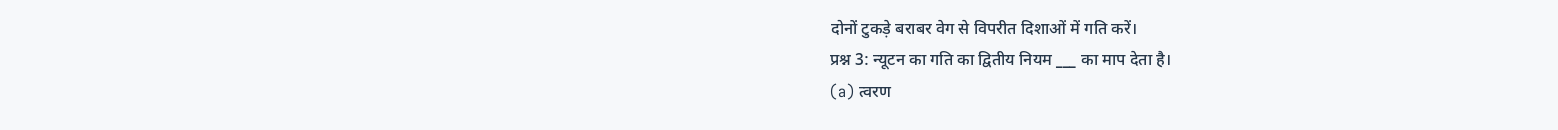दोनों टुकड़े बराबर वेग से विपरीत दिशाओं में गति करें।
प्रश्न 3: न्यूटन का गति का द्वितीय नियम ___ का माप देता है।
(a) त्वरण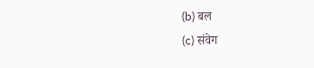(b) बल
(c) संवेग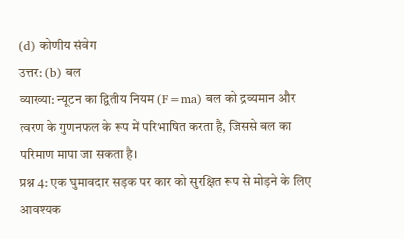(d) कोणीय संवेग
उत्तर: (b) बल
व्याख्या: न्यूटन का द्वितीय नियम (F=ma) बल को द्रव्यमान और त्वरण के गुणनफल के रूप में परिभाषित करता है, जिससे बल का परिमाण मापा जा सकता है।
प्रश्न 4: एक घुमावदार सड़क पर कार को सुरक्षित रूप से मोड़ने के लिए आवश्यक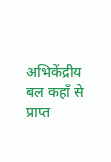अभिकेंद्रीय बल कहाँ से प्राप्त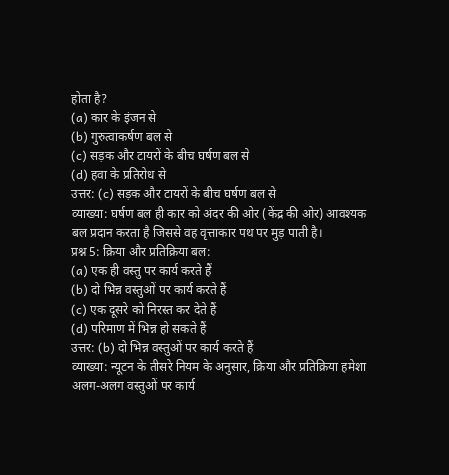होता है?
(a) कार के इंजन से
(b) गुरुत्वाकर्षण बल से
(c) सड़क और टायरों के बीच घर्षण बल से
(d) हवा के प्रतिरोध से
उत्तर: (c) सड़क और टायरों के बीच घर्षण बल से
व्याख्या: घर्षण बल ही कार को अंदर की ओर (केंद्र की ओर) आवश्यक बल प्रदान करता है जिससे वह वृत्ताकार पथ पर मुड़ पाती है।
प्रश्न 5: क्रिया और प्रतिक्रिया बल:
(a) एक ही वस्तु पर कार्य करते हैं
(b) दो भिन्न वस्तुओं पर कार्य करते हैं
(c) एक दूसरे को निरस्त कर देते हैं
(d) परिमाण में भिन्न हो सकते हैं
उत्तर: (b) दो भिन्न वस्तुओं पर कार्य करते हैं
व्याख्या: न्यूटन के तीसरे नियम के अनुसार, क्रिया और प्रतिक्रिया हमेशा अलग-अलग वस्तुओं पर कार्य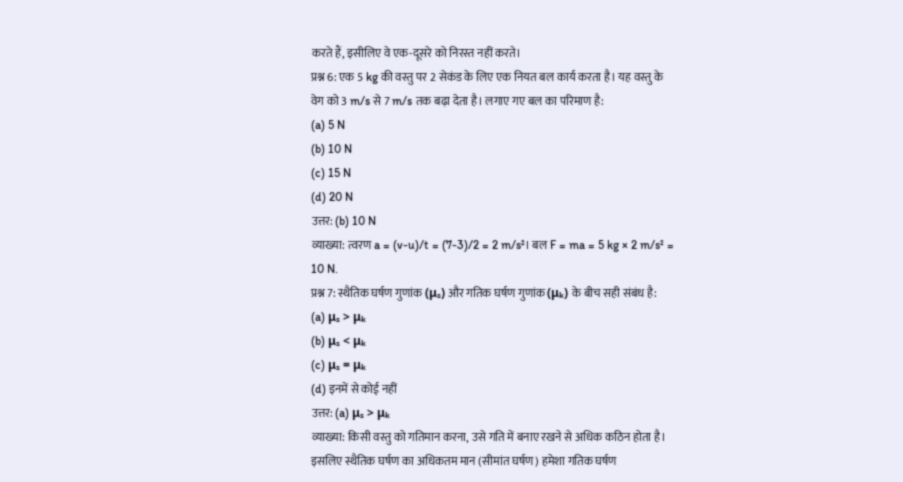करते हैं, इसीलिए वे एक-दूसरे को निरस्त नहीं करते।
प्रश्न 6: एक 5 kg की वस्तु पर 2 सेकंड के लिए एक नियत बल कार्य करता है। यह वस्तु के वेग को 3 m/s से 7 m/s तक बढ़ा देता है। लगाए गए बल का परिमाण है:
(a) 5 N
(b) 10 N
(c) 15 N
(d) 20 N
उत्तर: (b) 10 N
व्याख्या: त्वरण a = (v-u)/t = (7-3)/2 = 2 m/s²। बल F = ma = 5 kg × 2 m/s² = 10 N.
प्रश्न 7: स्थैतिक घर्षण गुणांक (μₛ) और गतिक घर्षण गुणांक (μₖ) के बीच सही संबंध है:
(a) μₛ > μₖ
(b) μₛ < μₖ
(c) μₛ = μₖ
(d) इनमें से कोई नहीं
उत्तर: (a) μₛ > μₖ
व्याख्या: किसी वस्तु को गतिमान करना, उसे गति में बनाए रखने से अधिक कठिन होता है। इसलिए स्थैतिक घर्षण का अधिकतम मान (सीमांत घर्षण) हमेशा गतिक घर्षण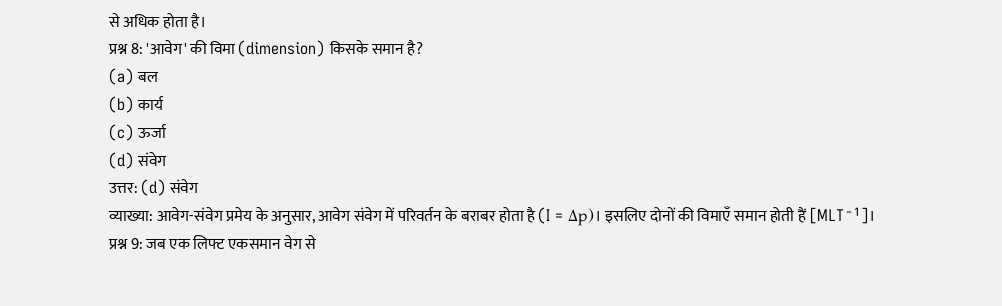से अधिक होता है।
प्रश्न 8: 'आवेग' की विमा (dimension) किसके समान है?
(a) बल
(b) कार्य
(c) ऊर्जा
(d) संवेग
उत्तर: (d) संवेग
व्याख्या: आवेग-संवेग प्रमेय के अनुसार, आवेग संवेग में परिवर्तन के बराबर होता है (I = Δp)। इसलिए दोनों की विमाएँ समान होती हैं [MLT⁻¹]।
प्रश्न 9: जब एक लिफ्ट एकसमान वेग से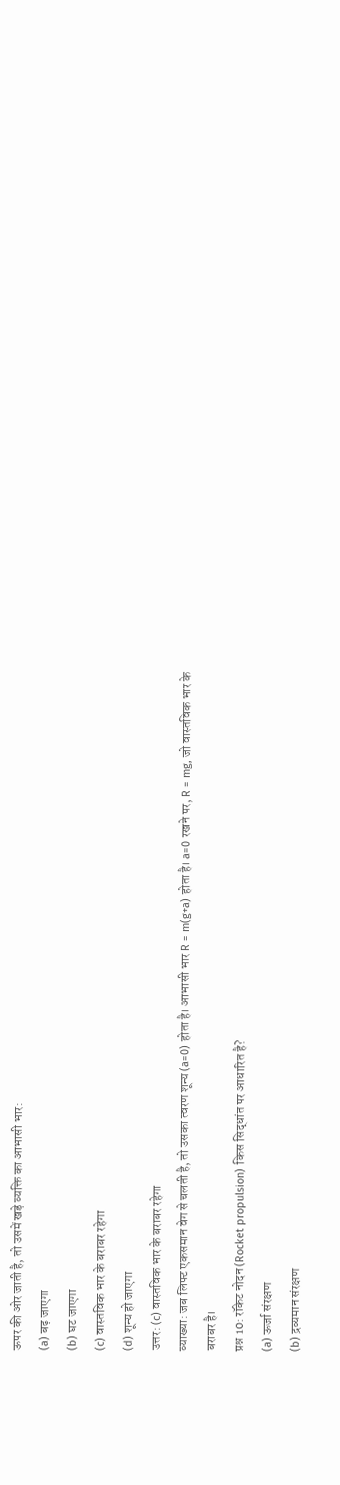ऊपर की ओर जाती है, तो उसमें खड़े व्यक्ति का आभासी भार:
(a) बढ़ जाएगा
(b) घट जाएगा
(c) वास्तविक भार के बराबर रहेगा
(d) शून्य हो जाएगा
उत्तर: (c) वास्तविक भार के बराबर रहेगा
व्याख्या: जब लिफ्ट एकसमान वेग से चलती है, तो उसका त्वरण शून्य (a=0) होता है। आभासी भार R = m(g+a) होता है। a=0 रखने पर, R = mg, जो वास्तविक भार के बराबर है।
प्रश्न 10: रॉकेट नोदन (Rocket propulsion) किस सिद्धांत पर आधारित है?
(a) ऊर्जा संरक्षण
(b) द्रव्यमान संरक्षण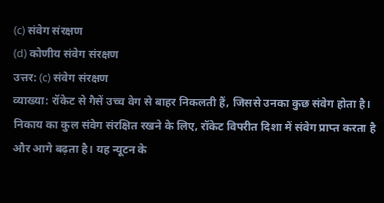(c) संवेग संरक्षण
(d) कोणीय संवेग संरक्षण
उत्तर: (c) संवेग संरक्षण
व्याख्या: रॉकेट से गैसें उच्च वेग से बाहर निकलती हैं, जिससे उनका कुछ संवेग होता है। निकाय का कुल संवेग संरक्षित रखने के लिए, रॉकेट विपरीत दिशा में संवेग प्राप्त करता है और आगे बढ़ता है। यह न्यूटन के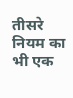तीसरे नियम का भी एक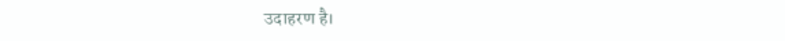उदाहरण है।